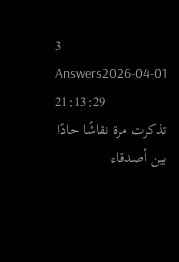3 Answers2026-04-01 21:13:29
تذكرت مرة نقاشًا حادًا بين أصدقاء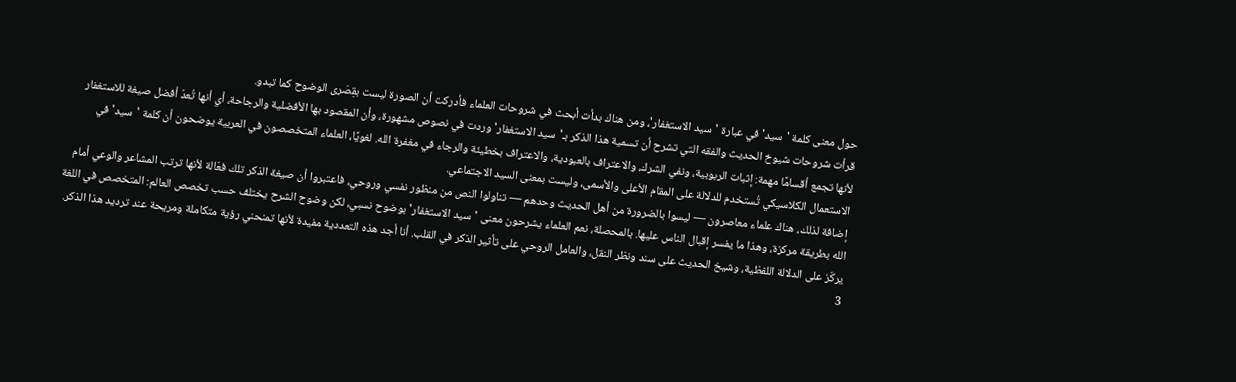حول معنى كلمة 'سيد' في عبارة 'سيد الاستغفار'، ومن هناك بدأت أبحث في شروحات العلماء فأدركت أن الصورة ليست بقِصَرى الوضوح كما تبدو.
قرأت شروحات شيوخ الحديث والفقه التي تشرح أن تسمية هذا الذكر بـ'سيد الاستغفار' وردت في نصوص مشهورة، وأن المقصود بها الأفضلية والرجاحة، أي أنها تُعدّ أفضل صيغة للاستغفار لأنها تجمع أقسامًا مهمة: إثبات الربوبية، ونفي الشرك، والاعتراف بالعبودية، والاعتراف بخطيئة والرجاء في مغفرة الله. لغويًا، العلماء المتخصصون في العربية يوضحون أن كلمة 'سيد' في الاستعمال الكلاسيكي تُستخدم للدلالة على المقام الأعلى والأسمى، وليست بمعنى السيد الاجتماعي.
إضافة لذلك، هناك علماء معاصرون — ليسوا بالضرورة من أهل الحديث وحدهم — تناولوا النص من منظور نفسي وروحي، فاعتبروا أن صيغة الذكر تلك فعّالة لأنها ترتب المشاعر والوعي أمام الله بطريقة مركزة، وهذا ما يفسر إقبال الناس عليها. بالمحصلة، نعم العلماء يشرحون معنى 'سيد الاستغفار' بوضوح نسبي، لكن وضوح الشرح يختلف حسب تخصص العالم: المتخصص في اللغة يركّز على الدلالة اللفظية، وشيخ الحديث على سند ونظر النقل، والعامل الروحي على تأثير الذكر في القلب. أنا أجد هذه التعددية مفيدة لأنها تمنحني رؤية متكاملة ومريحة عند ترديد هذا الذكر.
3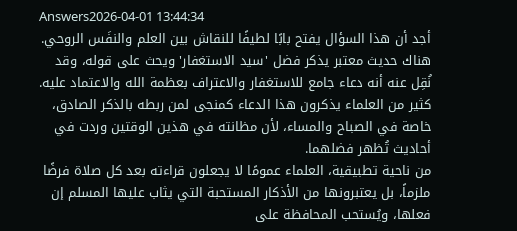Answers2026-04-01 13:44:34
أجد أن هذا السؤال يفتح بابًا لطيفًا للنقاش بين العلم والنفَس الروحي. هناك حديث معتبر يذكر فضل 'سيد الاستغفار' ويحث على قوله، وقد نُقِل عنه أنه دعاء جامع للاستغفار والاعتراف بعظمة الله والاعتماد عليه. كثير من العلماء يذكرون هذا الدعاء كمنجى لمن ربطه بالذكر الصادق، خاصة في الصباح والمساء، لأن مظانته في هذين الوقتين وردت في أحاديث تُظهر فضلهما.
من ناحية تطبيقية، العلماء عمومًا لا يجعلون قراءته بعد كل صلاة فرضًا ملزماً، بل يعتبرونها من الأذكار المستحبة التي يثاب عليها المسلم إن فعلها، ويُستحب المحافظة على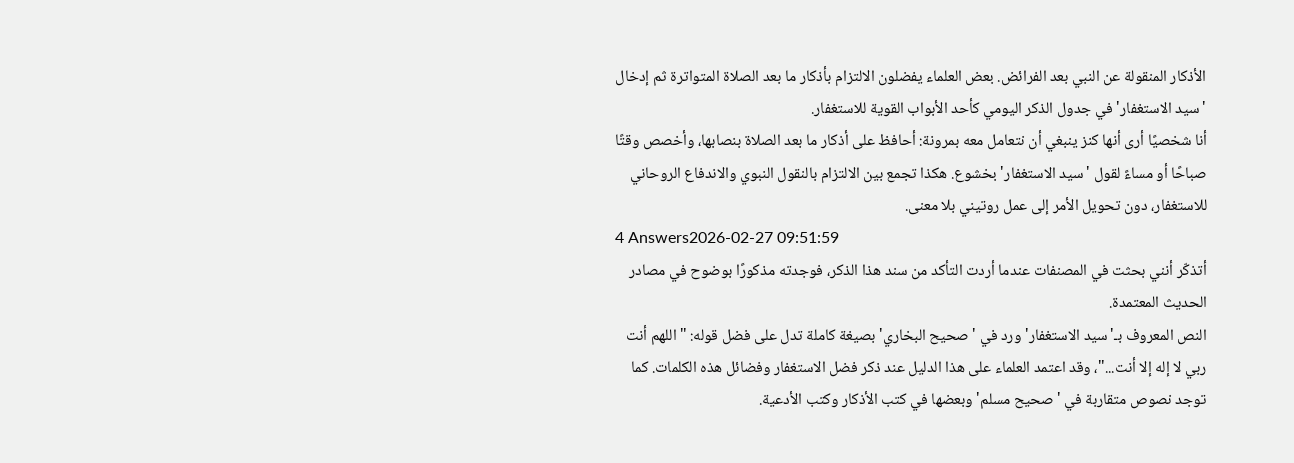الأذكار المنقولة عن النبي بعد الفرائض. بعض العلماء يفضلون الالتزام بأذكار ما بعد الصلاة المتواترة ثم إدخال 'سيد الاستغفار' في جدول الذكر اليومي كأحد الأبواب القوية للاستغفار.
أنا شخصيًا أرى أنها كنز ينبغي أن نتعامل معه بمرونة: أحافظ على أذكار ما بعد الصلاة بنصابها، وأخصص وقتًا صباحًا أو مساءً لقول 'سيد الاستغفار' بخشوع. هكذا تجمع بين الالتزام بالنقول النبوي والاندفاع الروحاني للاستغفار، دون تحويل الأمر إلى عمل روتيني بلا معنى.
4 Answers2026-02-27 09:51:59
أتذكّر أنني بحثت في المصنفات عندما أردت التأكد من سند هذا الذكر، فوجدته مذكورًا بوضوح في مصادر الحديث المعتمدة.
النص المعروف بـ'سيد الاستغفار' ورد في 'صحيح البخاري' بصيغة كاملة تدل على فضل قوله: "اللهم أنت ربي لا إله إلا أنت..."، وقد اعتمد العلماء على هذا الدليل عند ذكر فضل الاستغفار وفضائل هذه الكلمات. كما توجد نصوص متقاربة في 'صحيح مسلم' وبعضها في كتب الأذكار وكتب الأدعية.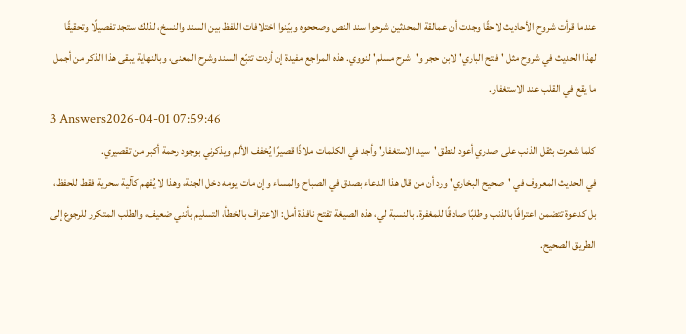عندما قرأت شروح الأحاديث لاحقًا وجدت أن عمالقة المحدثين شرحوا سند النص وصححوه وبيّنوا اختلافات اللفظ بين السند والنسخ، لذلك ستجد تفصيلًا وتحقيقًا لهذا الحديث في شروح مثل 'فتح الباري' لابن حجر و'شرح مسلم' لنووي. هذه المراجع مفيدة إن أردت تتبّع السند وشرح المعنى، وبالنهاية يبقى هذا الذكر من أجمل ما يقع في القلب عند الاستغفار.
3 Answers2026-04-01 07:59:46
كلما شعرت بثقل الذنب على صدري أعود لنطق 'سيد الاستغفار' وأجد في الكلمات ملاذًا قصيرًا يُخفف الألم ويذكرني بوجود رحمة أكبر من تقصيري.
في الحديث المعروف في 'صحيح البخاري' ورد أن من قال هذا الدعاء بصدق في الصباح والمساء وإن مات يومه دخل الجنة، وهذا لا يُفهم كآلية سحرية فقط للحفظ، بل كدعوة تتضمن اعترافًا بالذنب وطلبًا صادقًا للمغفرة. بالنسبة لي، هذه الصيغة تفتح نافذة أمل: الاعتراف بالخطأ، التسليم بأنني ضعيف، والطلب المتكرر للرجوع إلى الطريق الصحيح.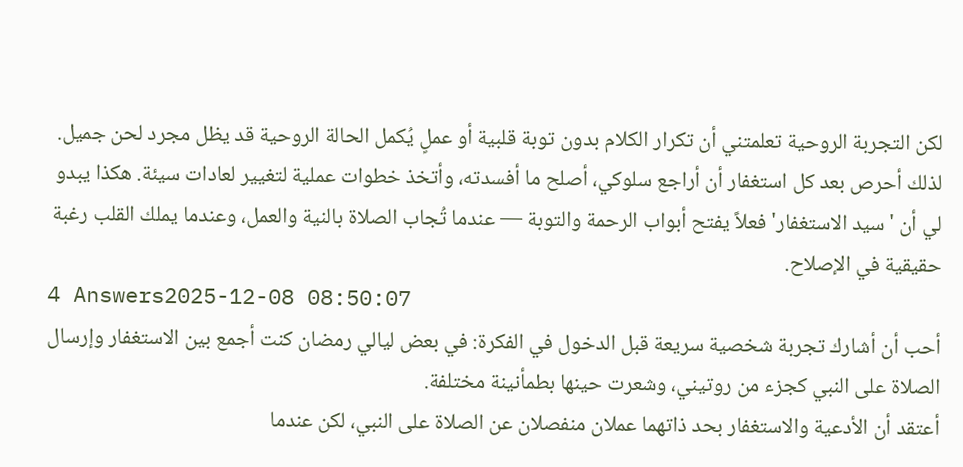لكن التجربة الروحية تعلمتني أن تكرار الكلام بدون توبة قلبية أو عملٍ يُكمل الحالة الروحية قد يظل مجرد لحن جميل. لذلك أحرص بعد كل استغفار أن أراجع سلوكي، أصلح ما أفسدته، وأتخذ خطوات عملية لتغيير لعادات سيئة. هكذا يبدو لي أن 'سيد الاستغفار' فعلاً يفتح أبواب الرحمة والتوبة — عندما تُجاب الصلاة بالنية والعمل، وعندما يملك القلب رغبة حقيقية في الإصلاح.
4 Answers2025-12-08 08:50:07
أحب أن أشارك تجربة شخصية سريعة قبل الدخول في الفكرة: في بعض ليالي رمضان كنت أجمع بين الاستغفار وإرسال الصلاة على النبي كجزء من روتيني، وشعرت حينها بطمأنينة مختلفة.
أعتقد أن الأدعية والاستغفار بحد ذاتهما عملان منفصلان عن الصلاة على النبي، لكن عندما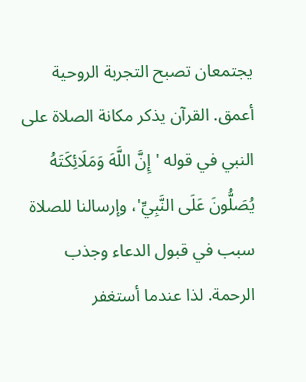يجتمعان تصبح التجربة الروحية أعمق. القرآن يذكر مكانة الصلاة على النبي في قوله 'إِنَّ اللَّهَ وَمَلَائِكَتَهُ يُصَلُّونَ عَلَى النَّبِيِّ'، وإرسالنا للصلاة سبب في قبول الدعاء وجذب الرحمة. لذا عندما أستغفر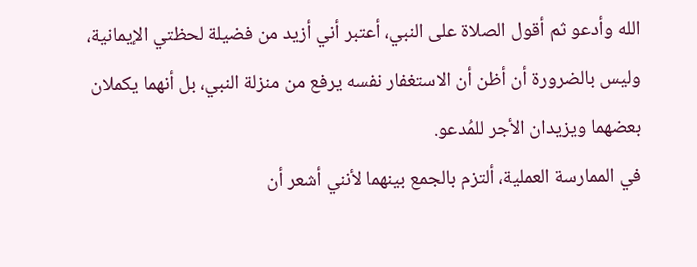الله وأدعو ثم أقول الصلاة على النبي، أعتبر أني أزيد من فضيلة لحظتي الإيمانية، وليس بالضرورة أن أظن أن الاستغفار نفسه يرفع من منزلة النبي، بل أنهما يكملان بعضهما ويزيدان الأجر للمُدعو.
في الممارسة العملية، ألتزم بالجمع بينهما لأنني أشعر أن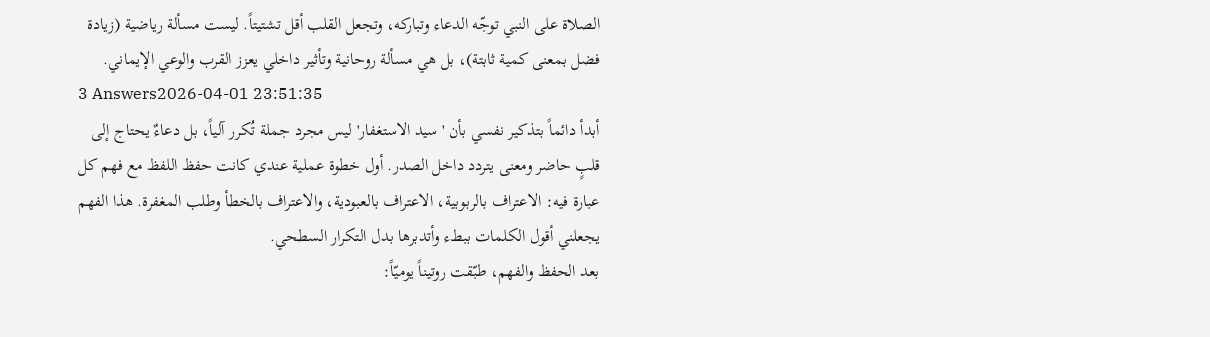الصلاة على النبي توجّه الدعاء وتباركه، وتجعل القلب أقل تشتيتاً. ليست مسألة رياضية (زيادة فضل بمعنى كمية ثابتة)، بل هي مسألة روحانية وتأثير داخلي يعزز القرب والوعي الإيماني.
3 Answers2026-04-01 23:51:35
أبدأ دائماً بتذكير نفسي بأن 'سيد الاستغفار' ليس مجرد جملة تُكرر آلياً، بل دعاءٌ يحتاج إلى قلبٍ حاضر ومعنى يتردد داخل الصدر. أول خطوة عملية عندي كانت حفظ اللفظ مع فهم كل عبارة فيه: الاعتراف بالربوبية، الاعتراف بالعبودية، والاعتراف بالخطأ وطلب المغفرة. هذا الفهم يجعلني أقول الكلمات ببطء وأتدبرها بدل التكرار السطحي.
بعد الحفظ والفهم، طبّقت روتيناً يوميّاً: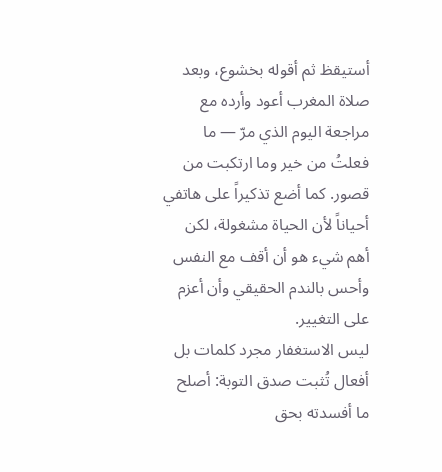أستيقظ ثم أقوله بخشوع، وبعد صلاة المغرب أعود وأرده مع مراجعة اليوم الذي مرّ — ما فعلتُ من خير وما ارتكبت من قصور. كما أضع تذكيراً على هاتفي أحياناً لأن الحياة مشغولة، لكن أهم شيء هو أن أقف مع النفس وأحس بالندم الحقيقي وأن أعزم على التغيير.
ليس الاستغفار مجرد كلمات بل أفعال تُثبت صدق التوبة: أصلح ما أفسدته بحق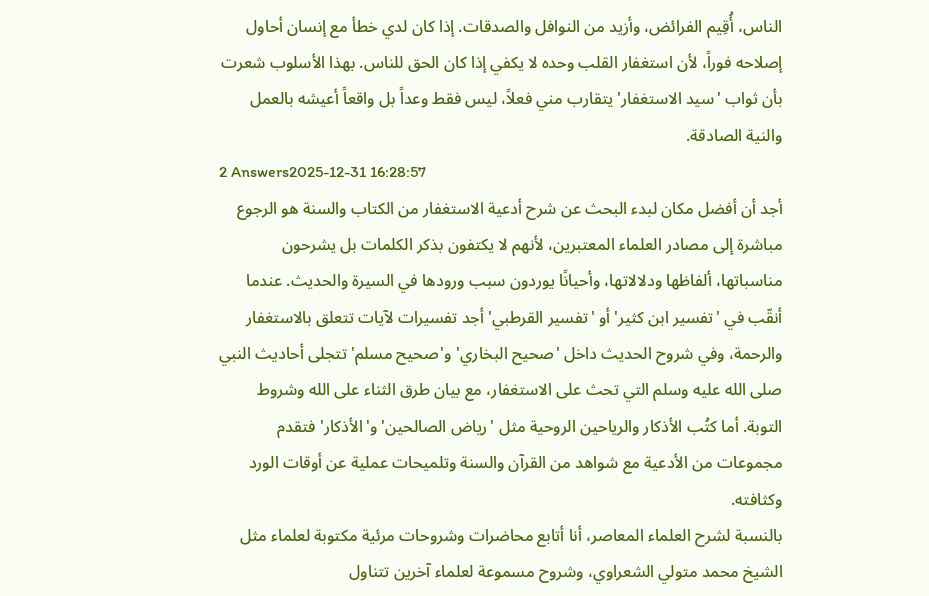الناس، أُقِيم الفرائض، وأزيد من النوافل والصدقات. إذا كان لدي خطأ مع إنسان أحاول إصلاحه فوراً، لأن استغفار القلب وحده لا يكفي إذا كان الحق للناس. بهذا الأسلوب شعرت بأن ثواب 'سيد الاستغفار' يتقارب مني فعلاً، ليس فقط وعداً بل واقعاً أعيشه بالعمل والنية الصادقة.
2 Answers2025-12-31 16:28:57
أجد أن أفضل مكان لبدء البحث عن شرح أدعية الاستغفار من الكتاب والسنة هو الرجوع مباشرة إلى مصادر العلماء المعتبرين، لأنهم لا يكتفون بذكر الكلمات بل يشرحون مناسباتها، ألفاظها ودلالاتها، وأحيانًا يوردون سبب ورودها في السيرة والحديث. عندما أنقّب في 'تفسير ابن كثير' أو 'تفسير القرطبي' أجد تفسيرات لآيات تتعلق بالاستغفار والرحمة، وفي شروح الحديث داخل 'صحيح البخاري' و'صحيح مسلم' تتجلى أحاديث النبي صلى الله عليه وسلم التي تحث على الاستغفار، مع بيان طرق الثناء على الله وشروط التوبة. أما كتُب الأذكار والرياحين الروحية مثل 'رياض الصالحين' و'الأذكار' فتقدم مجموعات من الأدعية مع شواهد من القرآن والسنة وتلميحات عملية عن أوقات الورد وكثافته.
بالنسبة لشرح العلماء المعاصر، أنا أتابع محاضرات وشروحات مرئية مكتوبة لعلماء مثل الشيخ محمد متولي الشعراوي، وشروح مسموعة لعلماء آخرين تتناول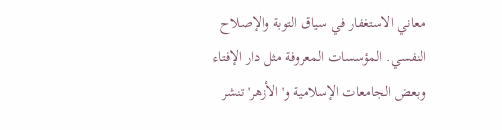معاني الاستغفار في سياق التوبة والإصلاح النفسي. المؤسسات المعروفة مثل دار الإفتاء وبعض الجامعات الإسلامية و'الأزهر' تنشر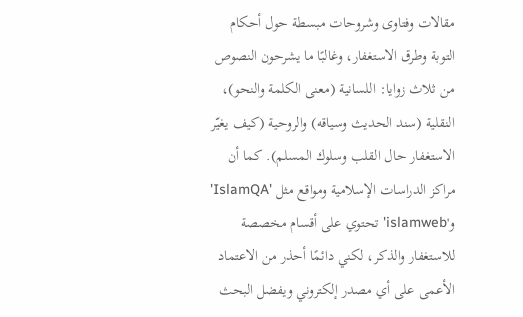مقالات وفتاوى وشروحات مبسطة حول أحكام التوبة وطرق الاستغفار، وغالبًا ما يشرحون النصوص من ثلاث زوايا: اللسانية (معنى الكلمة والنحو)، النقلية (سند الحديث وسياقه) والروحية (كيف يغيّر الاستغفار حال القلب وسلوك المسلم). كما أن مراكز الدراسات الإسلامية ومواقع مثل 'IslamQA' و'islamweb' تحتوي على أقسام مخصصة للاستغفار والذكر، لكني دائمًا أحذر من الاعتماد الأعمى على أي مصدر إلكتروني ويفضل البحث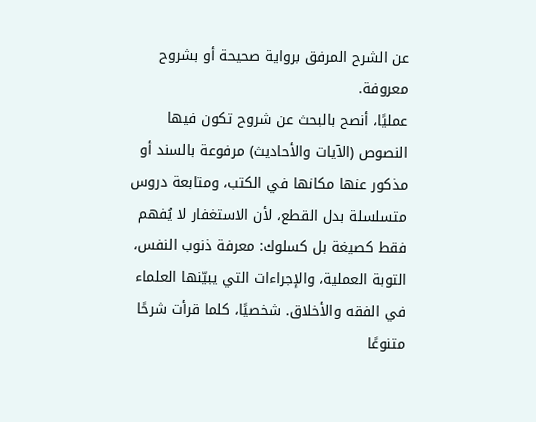عن الشرح المرفق برواية صحيحة أو بشروح معروفة.
عمليًا، أنصح بالبحث عن شروح تكون فيها النصوص (الآيات والأحاديث) مرفوعة بالسند أو مذكور عنها مكانها في الكتب، ومتابعة دروس متسلسلة بدل القطع، لأن الاستغفار لا يُفهم فقط كصيغة بل كسلوك: معرفة ذنوب النفس، التوبة العملية، والإجراءات التي يبيّنها العلماء في الفقه والأخلاق. شخصيًا، كلما قرأت شرحًا متنوعًا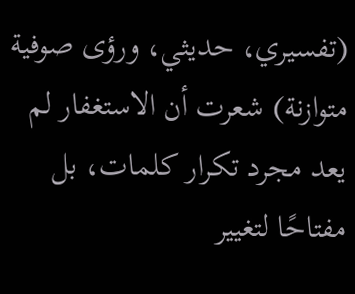(تفسيري، حديثي، ورؤى صوفية متوازنة) شعرت أن الاستغفار لم يعد مجرد تكرار كلمات، بل مفتاحًا لتغيير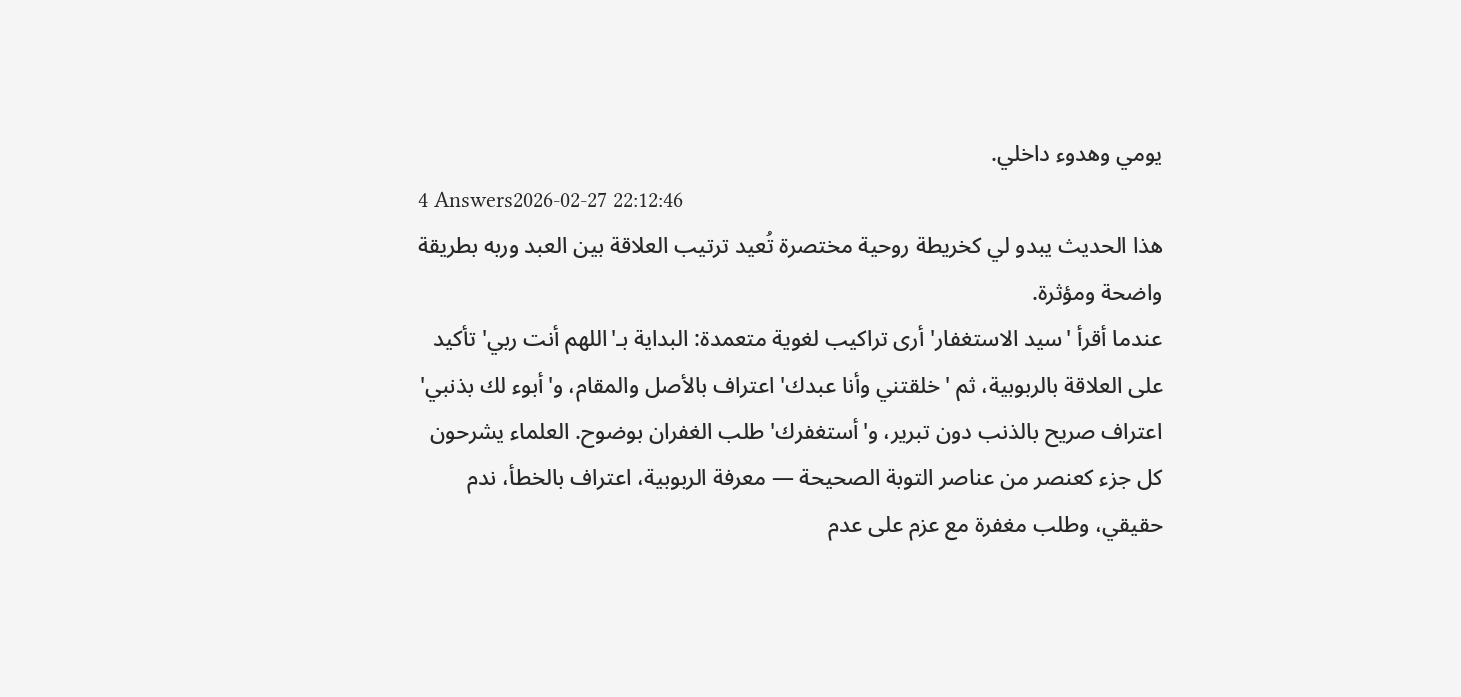يومي وهدوء داخلي.
4 Answers2026-02-27 22:12:46
هذا الحديث يبدو لي كخريطة روحية مختصرة تُعيد ترتيب العلاقة بين العبد وربه بطريقة واضحة ومؤثرة.
عندما أقرأ 'سيد الاستغفار' أرى تراكيب لغوية متعمدة: البداية بـ'اللهم أنت ربي' تأكيد على العلاقة بالربوبية، ثم 'خلقتني وأنا عبدك' اعتراف بالأصل والمقام، و'أبوء لك بذنبي' اعتراف صريح بالذنب دون تبرير، و'أستغفرك' طلب الغفران بوضوح. العلماء يشرحون كل جزء كعنصر من عناصر التوبة الصحيحة — معرفة الربوبية، اعتراف بالخطأ، ندم حقيقي، وطلب مغفرة مع عزم على عدم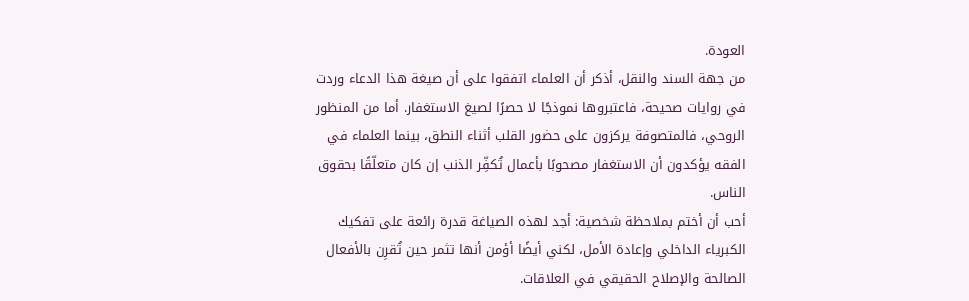العودة.
من جهة السند والنقل، أذكر أن العلماء اتفقوا على أن صيغة هذا الدعاء وردت في روايات صحيحة، فاعتبروها نموذجًا لا حصرًا لصيغ الاستغفار. أما من المنظور الروحي، فالمتصوفة يركزون على حضور القلب أثناء النطق، بينما العلماء في الفقه يؤكدون أن الاستغفار مصحوبًا بأعمال تُكفِّر الذنب إن كان متعلّقًا بحقوق الناس.
أحب أن أختم بملاحظة شخصية: أجد لهذه الصياغة قدرة رائعة على تفكيك الكبرياء الداخلي وإعادة الأمل، لكني أيضًا أؤمن أنها تثمر حين تُقرِن بالأفعال الصالحة والإصلاح الحقيقي في العلاقات.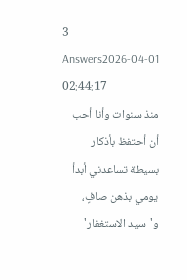3 Answers2026-04-01 02:44:17
منذ سنوات وأنا أحب أن أحتفظ بأذكار بسيطة تساعدني أبدأ يومي بذهن صافٍ، و'سيد الاستغفار'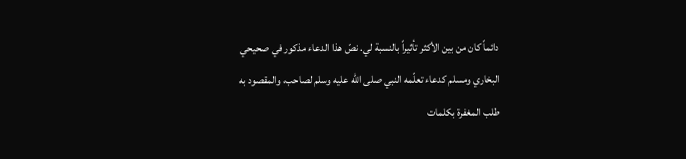دائماً كان من بين الأكثر تأثيراً بالنسبة لي. نصّ هذا الدعاء مذكور في صحيحي البخاري ومسلم كدعاء تعلّمه النبي صلى الله عليه وسلم لصاحب، والمقصود به طلب المغفرة بكلمات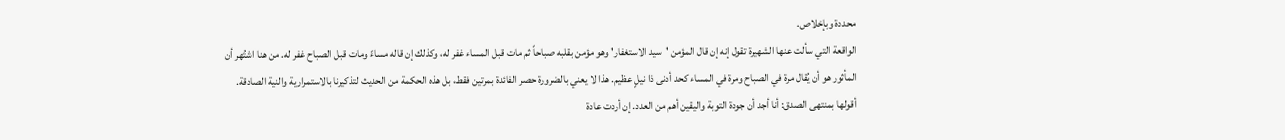محددة وبإخلاص.
الواقعة التي سألت عنها الشهيرة تقول إنه إن قال المؤمن 'سيد الاستغفار' وهو مؤمن بقلبه صباحاً ثم مات قبل المساء غفر له، وكذلك إن قاله مساءً ومات قبل الصباح غفر له. من هنا اشتُهر أن المأثور هو أن يُقال مرة في الصباح ومرة في المساء كحد أدنى ذا نيلٍ عظيم. هذا لا يعني بالضرورة حصر الفائدة بمرتين فقط، بل هذه الحكمة من الحديث لتذكيرنا بالاستمرارية والنية الصادقة.
أقولها بمنتهى الصدق: أنا أجد أن جودة التوبة واليقين أهم من العدد. إن أردت عادة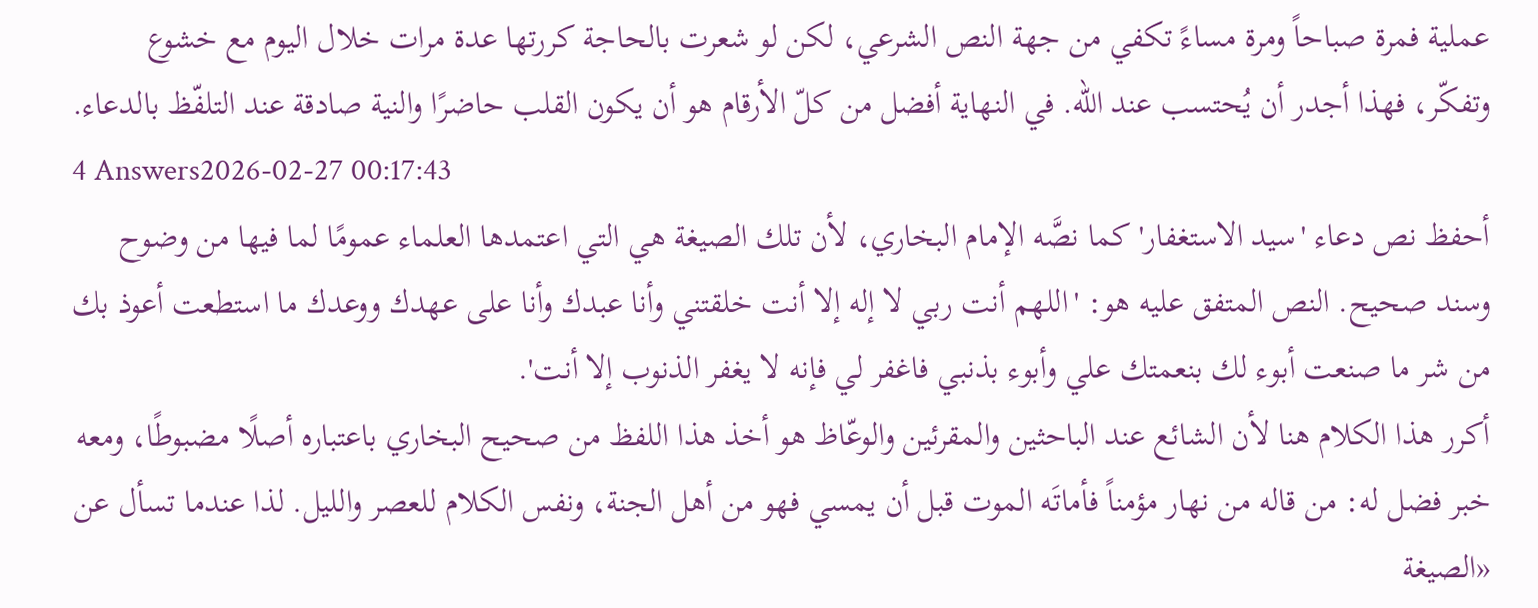عملية فمرة صباحاً ومرة مساءً تكفي من جهة النص الشرعي، لكن لو شعرت بالحاجة كررتها عدة مرات خلال اليوم مع خشوع وتفكّر، فهذا أجدر أن يُحتسب عند الله. في النهاية أفضل من كلّ الأرقام هو أن يكون القلب حاضرًا والنية صادقة عند التلفّظ بالدعاء.
4 Answers2026-02-27 00:17:43
أحفظ نص دعاء 'سيد الاستغفار' كما نصَّه الإمام البخاري، لأن تلك الصيغة هي التي اعتمدها العلماء عمومًا لما فيها من وضوح وسند صحيح. النص المتفق عليه هو: 'اللهم أنت ربي لا إله إلا أنت خلقتني وأنا عبدك وأنا على عهدك ووعدك ما استطعت أعوذ بك من شر ما صنعت أبوء لك بنعمتك علي وأبوء بذنبي فاغفر لي فإنه لا يغفر الذنوب إلا أنت'.
أكرر هذا الكلام هنا لأن الشائع عند الباحثين والمقرئين والوعّاظ هو أخذ هذا اللفظ من صحيح البخاري باعتباره أصلًا مضبوطًا، ومعه خبر فضل له: من قاله من نهار مؤمناً فأماتَه الموت قبل أن يمسي فهو من أهل الجنة، ونفس الكلام للعصر والليل. لذا عندما تسأل عن «الصيغة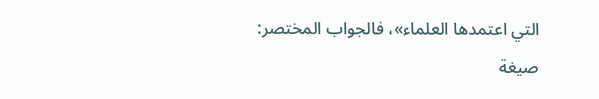التي اعتمدها العلماء»، فالجواب المختصر: صيغة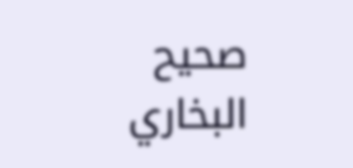صحيح البخاري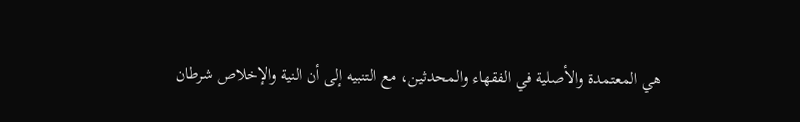هي المعتمدة والأصلية في الفقهاء والمحدثين، مع التنبيه إلى أن النية والإخلاص شرطان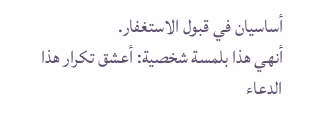أساسيان في قبول الاستغفار.
أنهي هذا بلمسة شخصية: أعشق تكرار هذا الدعاء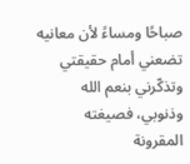صباحًا ومساءً لأن معانيه تضعني أمام حقيقتي وتذكّرني بنعم الله وذنوبي، فصيغته المقرونة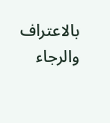بالاعتراف والرجاء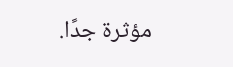مؤثرة جدًا.